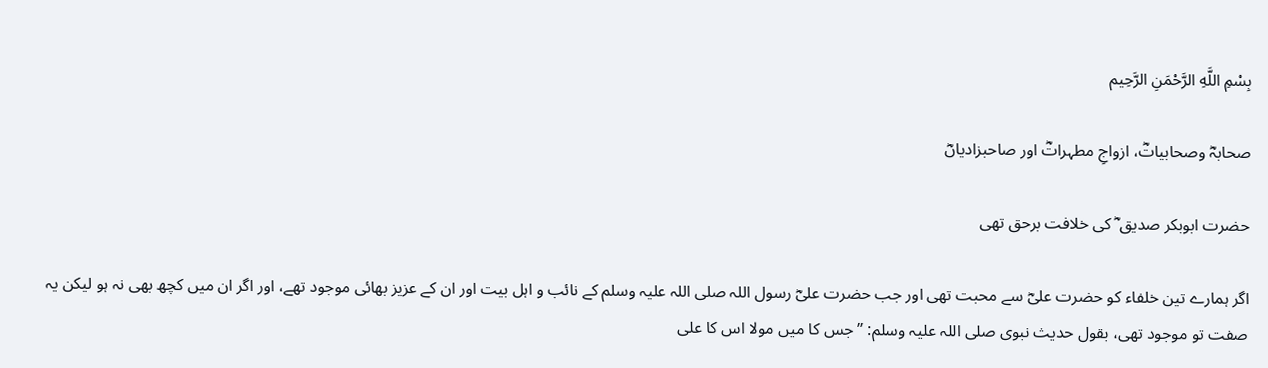بِسْمِ اللَّهِ الرَّحْمَنِ الرَّحِيم

صحابہؓ وصحابیاتؓ، ازواجِ مطہراتؓ اور صاحبزادیاںؓ

حضرت ابوبکر صدیق ؓ کی خلافت برحق تھی

اگر ہمارے تین خلفاء کو حضرت علیؓ سے محبت تھی اور جب حضرت علیؓ رسول اللہ صلی اللہ علیہ وسلم کے نائب و اہل بیت اور ان کے عزیز بھائی موجود تھے، اور اگر ان میں کچھ بھی نہ ہو لیکن یہ صفت تو موجود تھی، بقول حدیث نبوی صلی اللہ علیہ وسلم: ’’جس کا میں مولا اس کا علی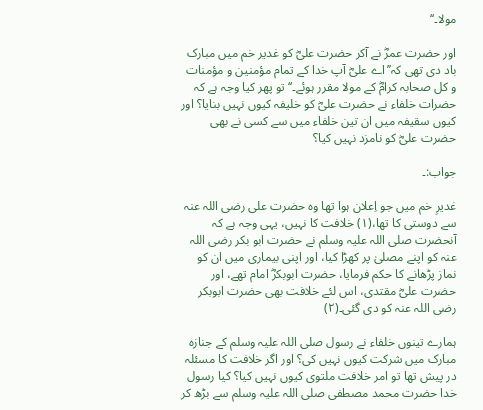مولا۔‘‘

اور حضرت عمرؓ نے آکر حضرت علیؓ کو غدیر خم میں مبارک باد دی تھی کہ’’اے علیؓ آپ خدا کے تمام مؤمنین و مؤمنات و کل صحابہ کرامؓ کے مولا مقرر ہوئے۔‘‘ تو پھر کیا وجہ ہے کہ حضرات خلفاء نے حضرت علیؓ کو خلیفہ کیوں نہیں بنایا؟ اور کیوں سقیفہ میں ان تین خلفاء میں سے کسی نے بھی حضرت علیؓ کو نامزد نہیں کیا؟

جواب:۔

غدیرِ خم میں جو اِعلان ہوا تھا وہ حضرت علی رضی اللہ عنہ سے دوستی کا تھا،(۱) خلافت کا نہیں، یہی وجہ ہے کہ آنحضرت صلی اللہ علیہ وسلم نے حضرت ابو بکر رضی اللہ عنہ کو اپنے مصلیٰ پر کھڑا کیا، اور اپنی بیماری میں ان کو نماز پڑھانے کا حکم فرمایا، حضرت ابوبکرؓ امام تھے، اور حضرت علیؓ مقتدی، اس لئے خلافت بھی حضرت ابوبکر رضی اللہ عنہ کو دی گئی۔(۲)

ہمارے تینوں خلفاء نے رسول صلی اللہ علیہ وسلم کے جنازہ مبارک میں شرکت کیوں نہیں کی؟ اور اگر خلافت کا مسئلہ در پیش تھا تو امر خلافت ملتوی کیوں نہیں کیا؟ کیا رسول خدا حضرت محمد مصطفی صلی اللہ علیہ وسلم سے بڑھ کر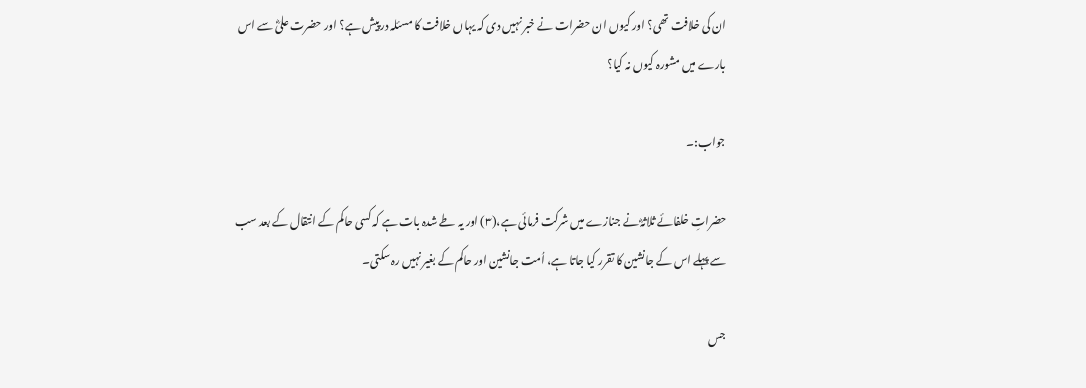ان کی خلافت تھی؟ اور کیوں ان حضرات نے خبر نہیں دی کہ یہاں خلافت کا مسئلہ درپیش ہے؟ اور حضرت علیؓ سے اس بارے میں مشورہ کیوں نہ کیا؟

جواب:۔

حضراتِ خلفائے ثلاثہؓ نے جنازے میں شرکت فرمائی ہے،(۳) اور یہ طے شدہ بات ہے کہ کسی حاکم کے انتقال کے بعد سب سے پہلے اس کے جانشین کا تقرر کیا جاتا ہے، اُمت جانشین اور حاکم کے بغیر نہیں رہ سکتی۔

جس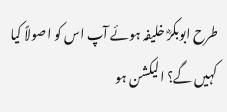طرح ابوبکرؓ خلیفہ ہوئے آپ اس کو اصولاً کیا کہیں گے؟ الیکشن ہو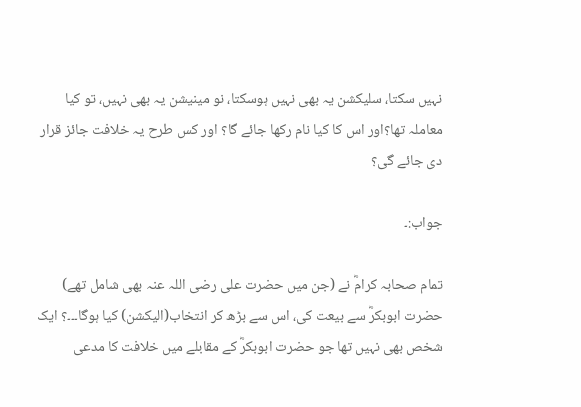نہیں سکتا، سلیکشن یہ بھی نہیں ہوسکتا، نو مینیشن یہ بھی نہیں، تو کیا معاملہ تھا؟اور اس کا کیا نام رکھا جائے گا؟ اور کس طرح یہ خلافت جائز قرار دی جائے گی؟

جواب:۔

تمام صحابہ کرامؓ نے (جن میں حضرت علی رضی اللہ عنہ بھی شامل تھے) حضرت ابوبکرؓ سے بیعت کی، اس سے بڑھ کر انتخاب(الیکشن) کیا ہوگا۔۔۔؟ ایک شخص بھی نہیں تھا جو حضرت ابوبکرؓ کے مقابلے میں خلافت کا مدعی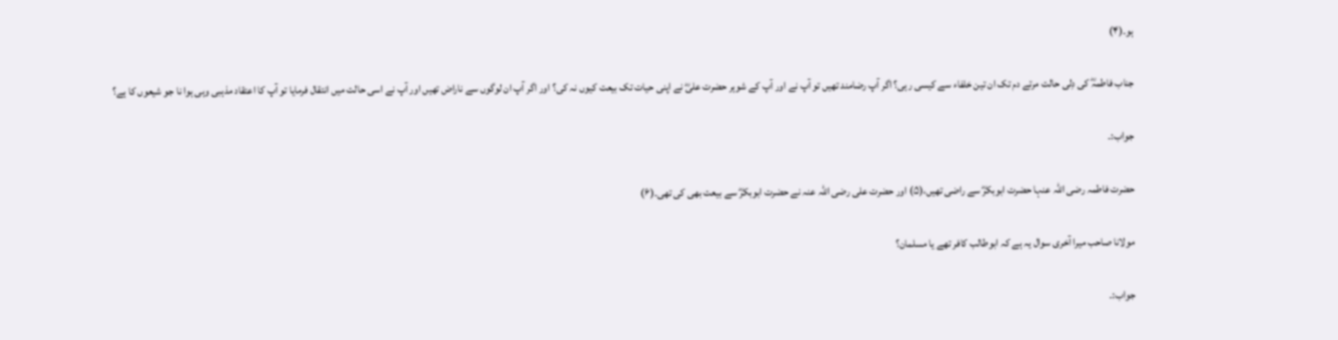ہو۔(۴)

جناب فاطمہؓ کی دِلی حالت مرتے دم تک ان تین خلفاء سے کیسی رہی؟ اگر آپ رضامند تھیں تو آپ نے اور آپ کے شوہر حضرت علیؓ نے اپنی حیات تک بیعت کیوں نہ کی؟ اور اگر آپ ان لوگوں سے ناراض تھیں اور آپ نے اسی حالت میں انتقال فرمایا تو آپ کا اعتقاد مذہبی وہی ہوا نا جو شیعوں کا ہے؟

جواب:۔

حضرت فاطمہ رضی اللہ عنہا حضرت ابوبکرؓ سے راضی تھیں،(۵) اور حضرت علی رضی اللہ عنہ نے حضرت ابوبکرؓ سے بیعت بھی کی تھی۔(۶)

مولانا صاحب میرا آخری سوال یہ ہے کہ ابوطالب کافر تھے یا مسلمان؟

جواب:۔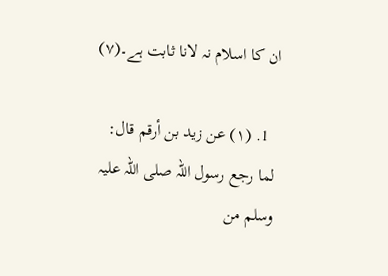ان کا اسلام نہ لانا ثابت ہے۔(۷)

  1. (۱) عن زید بن أرقم قال: لما رجع رسول اللہ صلی اللہ علیہ وسلم من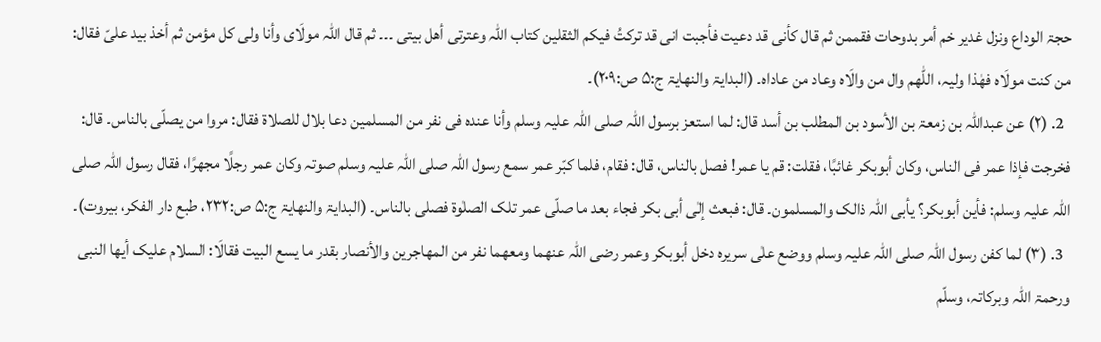حجۃ الوداع ونزل غدیر خم أمر بدوحات فقممن ثم قال کأنی قد دعیت فأجبت انی قد ترکتُ فیکم الثقلین کتاب اللہ وعترتی أھل بیتی ۔۔۔ ثم قال اللہ مولَای وأنا ولی کل مؤمن ثم أخذ بید علیّ فقال: من کنت مولَاہ فھٰذا ولیہ، اللّٰھم وال من والَاہ وعاد من عاداہ۔ (البدایۃ والنھایۃ ج:۵ ص:۲۰۹)۔
  2. (۲) عن عبداللہ بن زمعۃ بن الأسود بن المطلب بن أسد قال: لما استعز برسول اللہ صلی اللہ علیہ وسلم وأنا عندہ فی نفر من المسلمین دعا بلال للصلاۃ فقال: مروا من یصلّی بالناس۔ قال: فخرجت فإذا عمر فی الناس، وکان أبوبکر غائبًا، فقلت: قم یا عمر! فصل بالناس، قال: فقام، فلما کبّر عمر سمع رسول اللہ صلی اللہ علیہ وسلم صوتہ وکان عمر رجلًا مجھرًا، فقال رسول اللہ صلی اللہ علیہ وسلم: فأین أبوبکر؟ یأبی اللہ ذالک والمسلمون۔ قال: فبعث إلٰی أبی بکر فجاء بعد ما صلّی عمر تلک الصلٰوۃ فصلی بالناس۔ (البدایۃ والنھایۃ ج:۵ ص:۲۳۲، طبع دار الفکر، بیروت)۔
  3. (۳) لما کفن رسول اللہ صلی اللہ علیہ وسلم ووضع علٰی سریرہ دخل أبوبکر وعمر رضی اللہ عنھما ومعھما نفر من المھاجرین والأنصار بقدر ما یسع البیت فقالَا: السلام علیک أیھا النبی ورحمۃ اللہ وبرکاتہ، وسلّم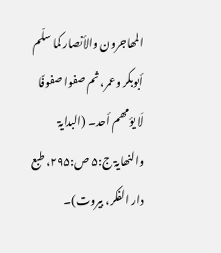المھاجرون والأنصار کما سلّم أبوبکر وعمر، ثم صفوا صفوفًا لَا یؤمھم أحد۔ (البدایۃ والنھایۃ ج:۵ ص:۲۹۵، طبع دار الفکر، بیروت)۔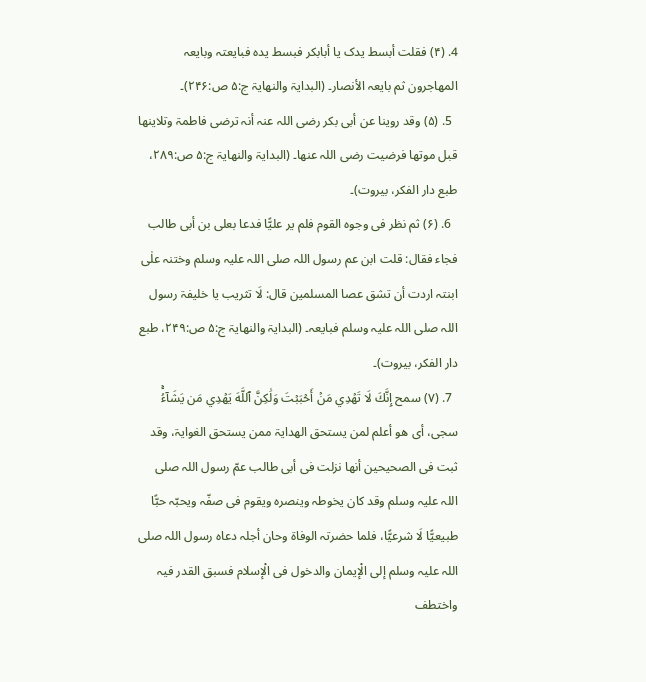4. (۴) فقلت أبسط یدک یا أبابکر فبسط یدہ فبایعتہ وبایعہ المھاجرون ثم بایعہ الأنصار۔ (البدایۃ والنھایۃ ج:۵ ص:۲۴۶)۔
  5. (۵) وقد روینا عن أبی بکر رضی اللہ عنہ أنہ ترضی فاطمۃ وتلاینھا قبل موتھا فرضیت رضی اللہ عنھا۔ (البدایۃ والنھایۃ ج:۵ ص:۲۸۹، طبع دار الفکر، بیروت)۔
  6. (۶) ثم نظر فی وجوہ القوم فلم یر علیًّا فدعا بعلی بن أبی طالب فجاء فقال: قلت ابن عم رسول اللہ صلی اللہ علیہ وسلم وختنہ علٰی ابنتہ اردت أن تشق عصا المسلمین قال: لَا تثریب یا خلیفۃ رسول اللہ صلی اللہ علیہ وسلم فبایعہ۔ (البدایۃ والنھایۃ ج:۵ ص:۲۴۹، طبع دار الفکر، بیروت)۔
  7. (۷) سمح إِنَّكَ لَا تَهۡدِي مَنۡ أَحۡبَبۡتَ وَلَٰكِنَّ ٱللَّهَ يَهۡدِي مَن يَشَآءُۚ سجى، أی ھو أعلم لمن یستحق الھدایۃ ممن یستحق الغوایۃ، وقد ثبت فی الصحیحین أنھا نزلت فی أبی طالب عمّ رسول اللہ صلی اللہ علیہ وسلم وقد کان یخوطہ وینصرہ ویقوم فی صفّہ ویحبّہ حبًّا طبیعیًّا لَا شرعیًّا، فلما حضرتہ الوفاۃ وحان أجلہ دعاہ رسول اللہ صلی اللہ علیہ وسلم إلی الْإیمان والدخول فی الْإسلام فسبق القدر فیہ واختطف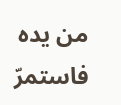من یدہ فاستمرّ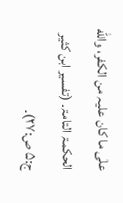علٰی ما کان علیہ من الکفر، والله الحکمۃ التامۃ۔ (تفسیر ابن کثیر ج:۵ ص:۲۷)۔